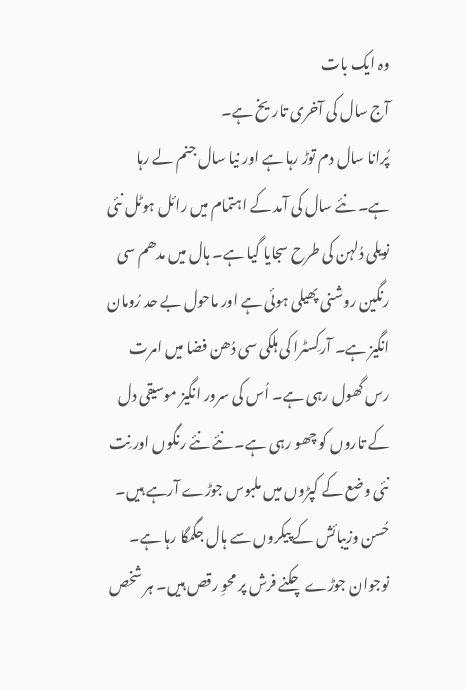وہ ایک بات
آج سال کی آخری تاریخ ہے۔
پُرانا سال دم توڑ رہا ہے اور نیا سال جنم لے رہا ہے۔ نئے سال کی آمد کے اہتمام میں رائل ہوٹل نئی نویلی دُلہن کی طرح سجایا گیا ہے۔ ہال میں مدھم سی رنگین روشنی پھیلی ہوئی ہے اور ماحول بے حد رُومان انگیز ہے۔ آرکِسٹرا کی ہلکی سی دُھن فضا میں امرت رس گھول رہی ہے۔ اُس کی سرور انگیز موسیقی دل کے تاروں کو چھو رہی ہے۔ نئے نئے رنگوں اور نِت نئی وضع کے کپڑوں میں ملبوس جوڑے آرہے ہیں۔ حُسن وزیبائش کے پیکروں سے ہال جگمگا رہا ہے۔ نوجوان جوڑے چکنے فرش پر محوِ رقص ہیں۔ ہر شخص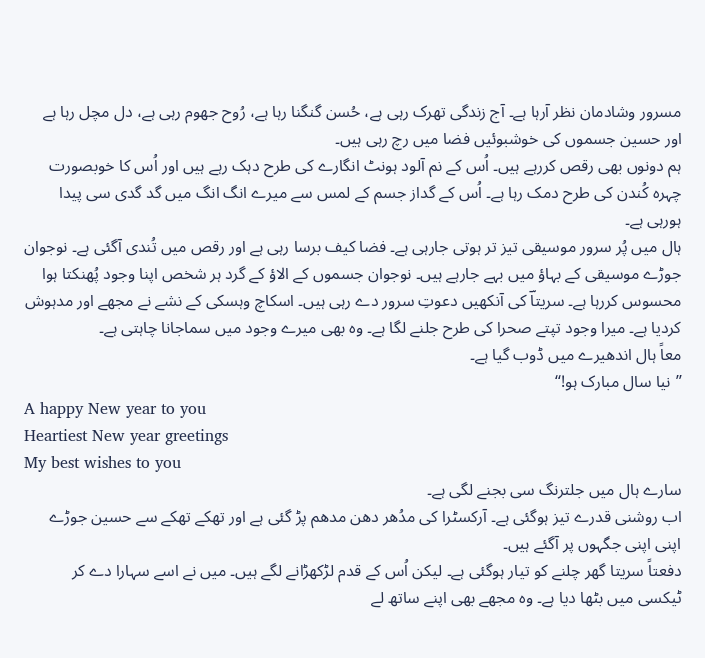مسرور وشادمان نظر آرہا ہے۔ آج زندگی تھرک رہی ہے، حُسن گنگنا رہا ہے، رُوح جھوم رہی ہے، دل مچل رہا ہے اور حسین جسموں کی خوشبوئیں فضا میں رچ رہی ہیں۔
ہم دونوں بھی رقص کررہے ہیں۔ اُس کے نم آلود ہونٹ انگارے کی طرح دہک رہے ہیں اور اُس کا خوبصورت چہرہ کُندن کی طرح دمک رہا ہے۔ اُس کے گداز جسم کے لمس سے میرے انگ انگ میں گد گدی سی پیدا ہورہی ہے۔
ہال میں پُر سرور موسیقی تیز تر ہوتی جارہی ہے۔ فضا کیف برسا رہی ہے اور رقص میں تُندی آگئی ہے۔ نوجوان جوڑے موسیقی کے بہاؤ میں بہے جارہے ہیں۔ نوجوان جسموں کے الاؤ کے گرد ہر شخص اپنا وجود پُھنکتا ہوا محسوس کررہا ہے۔ سریتاؔ کی آنکھیں دعوتِ سرور دے رہی ہیں۔ اسکاچ وہسکی کے نشے نے مجھے اور مدہوش کردیا ہے۔ میرا وجود تپتے صحرا کی طرح جلنے لگا ہے۔ وہ بھی میرے وجود میں سماجانا چاہتی ہے۔
معاً ہال اندھیرے میں ڈوب گیا ہے۔
’’نیا سال مبارک ہو!‘‘
A happy New year to you
Heartiest New year greetings
My best wishes to you
سارے ہال میں جلترنگ سی بجنے لگی ہے۔
اب روشنی قدرے تیز ہوگئی ہے۔ آرکسٹرا کی مدُھر دھن مدھم پڑ گئی ہے اور تھکے تھکے سے حسین جوڑے اپنی اپنی جگہوں پر آگئے ہیں۔
دفعتاً سریتا گھر چلنے کو تیار ہوگئی ہے۔ لیکن اُس کے قدم لڑکھڑانے لگے ہیں۔ میں نے اسے سہارا دے کر ٹیکسی میں بٹھا دیا ہے۔ وہ مجھے بھی اپنے ساتھ لے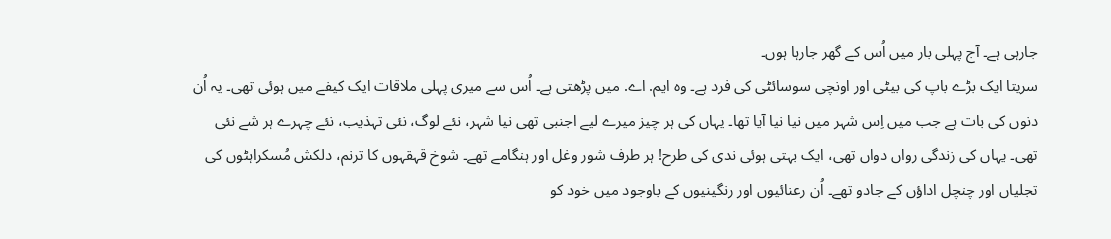جارہی ہے۔ آج پہلی بار میں اُس کے گھر جارہا ہوں۔
سریتا ایک بڑے باپ کی بیٹی اور اونچی سوسائٹی کی فرد ہے۔ وہ ایم. اے. میں پڑھتی ہے۔ اُس سے میری پہلی ملاقات ایک کیفے میں ہوئی تھی۔ یہ اُن دنوں کی بات ہے جب میں اِس شہر میں نیا نیا آیا تھا۔ یہاں کی ہر چیز میرے لیے اجنبی تھی نیا شہر، نئے لوگ، نئی تہذیب، نئے چہرے ہر شے نئی تھی۔ یہاں کی زندگی رواں دواں تھی، ایک بہتی ہوئی ندی کی طرح! ہر طرف شور وغل اور ہنگامے تھے۔ شوخ قہقہوں کا ترنم، دلکش مُسکراہٹوں کی تجلیاں اور چنچل اداؤں کے جادو تھے۔ اُن رعنائیوں اور رنگینیوں کے باوجود میں خود کو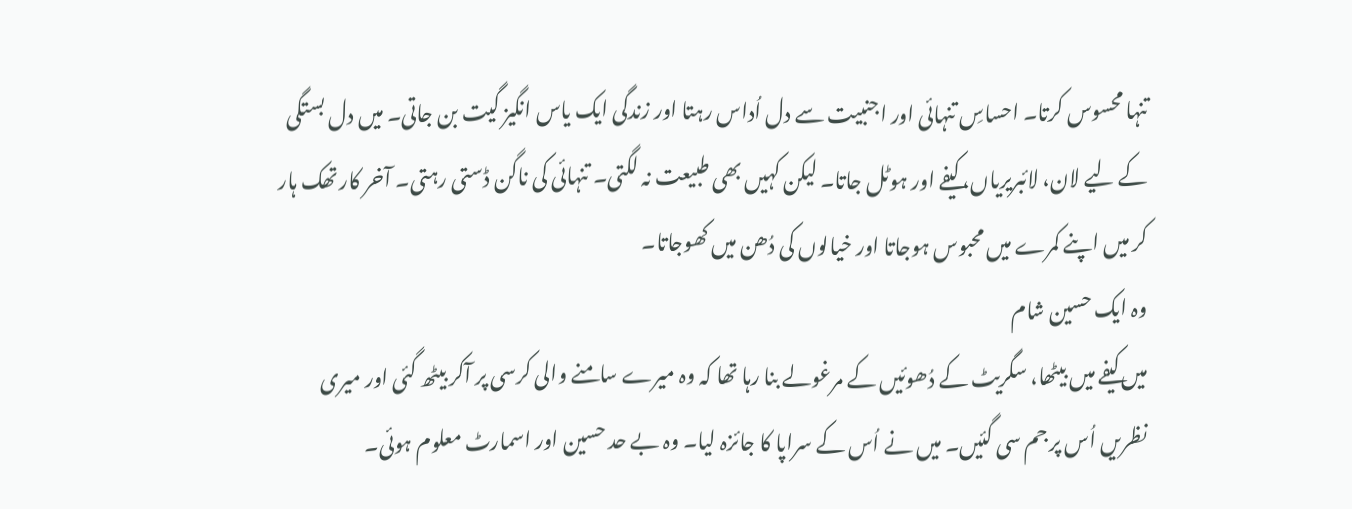تنہا محسوس کرتا۔ احساسِ تنہائی اور اجنبیت سے دل اُداس رہتا اور زندگی ایک یاس انگیز گیت بن جاتی۔ میں دل بستگی کے لیے لان، لائبریریاں، کیفے اور ہوٹل جاتا۔ لیکن کہیں بھی طبیعت نہ لگتی۔ تنہائی کی ناگن ڈستی رہتی۔ آخر کار تھک ہار کر میں اپنے کمرے میں محبوس ہوجاتا اور خیالوں کی دُھن میں کھوجاتا۔
وہ ایک حسین شام
میں کیفے میں بیٹھا، سگریٹ کے دُھوئیں کے مرغولے بنا رہا تھا کہ وہ میرے سامنے والی کرسی پر آکر بیٹھ گئی اور میری نظریں اُس پر جم سی گئیں۔ میں نے اُس کے سراپا کا جائزہ لیا۔ وہ بے حد حسین اور اسمارٹ معلوم ہوئی۔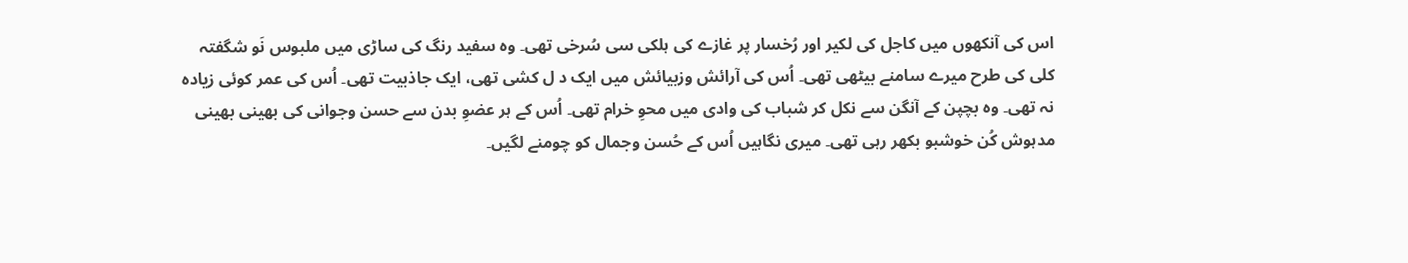اس کی آنکھوں میں کاجل کی لکیر اور رُخسار پر غازے کی ہلکی سی سُرخی تھی۔ وہ سفید رنگ کی ساڑی میں ملبوس نَو شگفتہ کلی کی طرح میرے سامنے بیٹھی تھی۔ اُس کی آرائش وزبیائش میں ایک د ل کشی تھی، ایک جاذبیت تھی۔ اُس کی عمر کوئی زیادہ نہ تھی۔ وہ بچپن کے آنگن سے نکل کر شباب کی وادی میں محوِ خرام تھی۔ اُس کے ہر عضوِ بدن سے حسن وجوانی کی بھینی بھینی مدہوش کُن خوشبو بکھر رہی تھی۔ میری نگاہیں اُس کے حُسن وجمال کو چومنے لگیں۔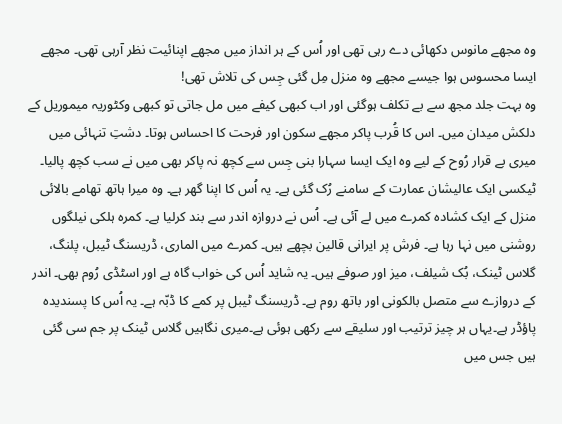وہ مجھے مانوس دکھائی دے رہی تھی اور اُس کے ہر انداز میں مجھے اپنائیت نظر آرہی تھی۔ مجھے ایسا محسوس ہوا جیسے مجھے وہ منزل مِل گئی جِس کی تلاش تھی!
وہ بہت جلد مجھ سے بے تکلف ہوگئی اور اب کبھی کیفے میں مل جاتی تو کبھی وکٹوریہ میموریل کے دلکش میدان میں۔ اس کا قُرب پاکر مجھے سکون اور فرحت کا احساس ہوتا۔ دشتِ تنہائی میں میری بے قرار رُوح کے لیے وہ ایک ایسا سہارا بنی جِس سے کچھ نہ پاکر بھی میں نے سب کچھ پالیا۔
ٹیکسی ایک عالیشان عمارت کے سامنے رُک گئی ہے۔ یہ اُس کا اپنا گھر ہے۔ وہ میرا ہاتھ تھامے بالائی منزل کے ایک کشادہ کمرے میں لے آئی ہے۔ اُس نے دروازہ اندر سے بند کرلیا ہے۔ کمرہ ہلکی نیلگوں روشنی میں نہا رہا ہے۔ فرش پر ایرانی قالین بچھے ہیں۔ کمرے میں الماری، ڈریسنگ ٹیبل، پلنگ، گلاس ٹینک، بُک شیلف، میز اور صوفے ہیں۔ یہ شاید اُس کی خواب گاہ ہے اور اسٹڈی رُوم بھی۔ اندر کے دروازے سے متصل بالکونی اور باتھ روم ہے۔ ڈریسنگ ٹیبل پر کمے کا ڈبّہ ہے۔ یہ اُس کا پسندیدہ پاؤڈر ہے۔یہاں ہر چیز ترتیب اور سلیقے سے رکھی ہوئی ہے۔میری نگاہیں گلاس ٹینک پر جم سی گئی ہیں جس میں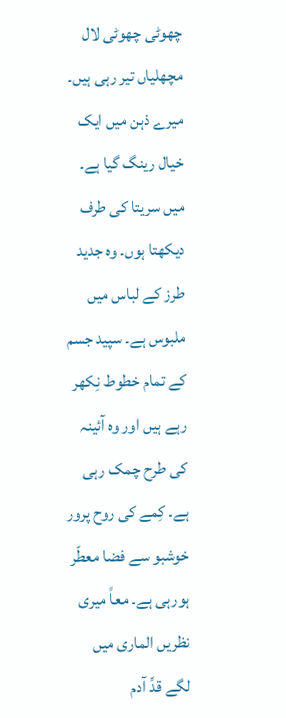چھوٹی چھوٹی لال مچھلیاں تیر رہی ہیں۔ میرے ذہن میں ایک خیال رینگ گیا ہے۔ میں سریتا کی طرف دیکھتا ہوں۔ وہ جدید طرز کے لباس میں ملبوس ہے۔ سپید جسم کے تمام خطوط نِکھر رہے ہیں اور وہ آئینہ کی طرح چمک رہی ہے۔ کِمے کی روح پرور خوشبو سے فضا معطّر ہورہی ہے۔ معاً میری نظریں الماری میں لگے قدِّ آدم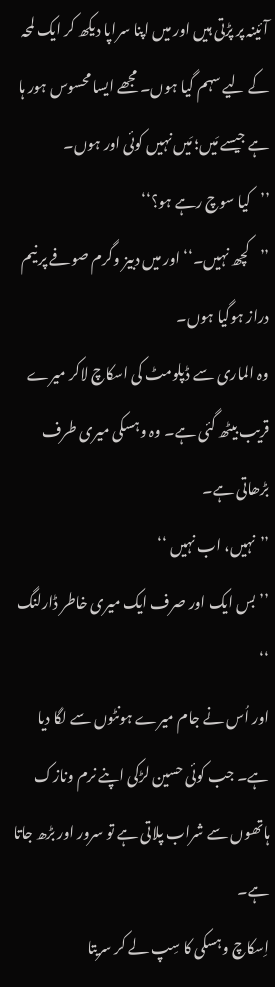آئینہ پر پڑتی ہیں اور میں اپنا سراپا دیکھ کر ایک لمحہ کے لیے سہم گیا ہوں۔ مجھے ایسا محسوس ہور ہا ہے جیسے مَیں؛ مَیں نہیں کوئی اور ہوں۔
’’کیا سوچ رہے ہو؟‘‘
’’کچھ نہیں۔‘‘ اور میں دبیز وگرم صوفے پر نیم دراز ہوگیا ہوں۔
وہ الماری سے ڈپلومٹ کی اسکاچ لاکر میرے قریب بیٹھ گئی ہے۔ وہ وہسکی میری طرف بڑھاتی ہے۔
’’نہیں، اب نہیں ‘‘
’’بس ایک اور صرف ایک میری خاطر ڈارلنگ ‘‘
اور اُس نے جام میرے ہونٹوں سے لگا دیا ہے۔ جب کوئی حسین لڑکی اپنے نرم ونازک ہاتھوں سے شراب پلاتی ہے تو سرور اور بڑھ جاتا ہے۔
اِسکاچ وہسکی کا سِپ لے کر سریتا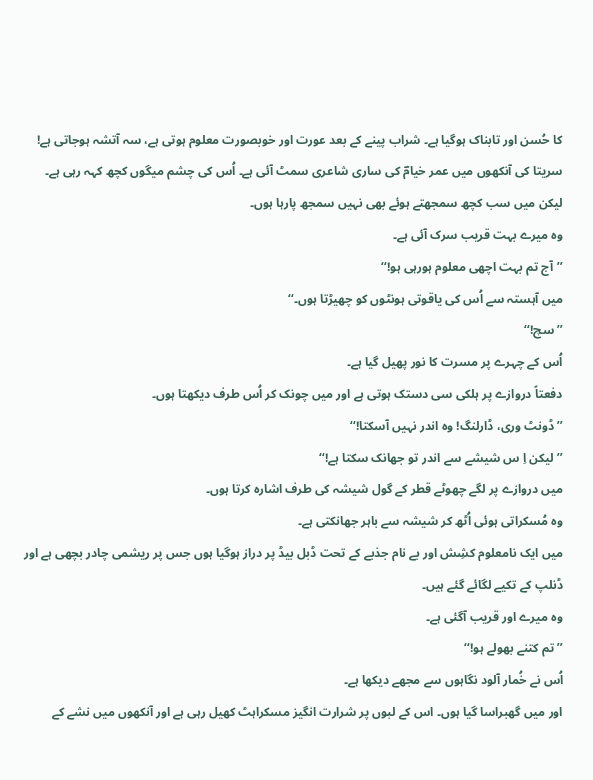کا حُسن اور تابناک ہوگیا ہے۔ شراب پینے کے بعد عورت اور خوبصورت معلوم ہوتی ہے، سہ آتشہ ہوجاتی ہے! سریتا کی آنکھوں میں عمر خیامؔ کی ساری شاعری سمٹ آئی ہے۔ اُس کی چشم میگوں کچھ کہہ رہی ہے۔ لیکن میں سب کچھ سمجھتے ہوئے بھی نہیں سمجھ پارہا ہوں۔
وہ میرے بہت قریب سرک آئی ہے۔
’’آج تم بہت اچھی معلوم ہورہی ہو!‘‘
میں آہستہ سے اُس کی یاقوتی ہونٹوں کو چھیڑتا ہوں۔‘‘
’’سچ!‘‘
اُس کے چہرے پر مسرت کا نور پھیل گیا ہے۔
دفعتاً دروازے پر ہلکی سی دستک ہوتی ہے اور میں چونک کر اُس طرف دیکھتا ہوں۔
’’ڈونٹ وری، ڈارلنگ! وہ اندر نہیں آسکتا!‘‘
’’لیکن اِ س شیشے سے اندر تو جھانک سکتا ہے!‘‘
میں دروازے پر لگے چھوٹے قطر کے گول شیشہ کی طرف اشارہ کرتا ہوں۔
وہ مُسکراتی ہوئی اُٹھ کر شیشہ سے باہر جھانکتی ہے۔
میں ایک نامعلوم کشِش اور بے نام جذبے کے تحت ڈبل بیڈ پر دراز ہوگیا ہوں جس پر ریشمی چادر بچھی ہے اور ڈنلپ کے تکیے لگائے گئے ہیں۔
وہ میرے اور قریب آگئی ہے۔
’’تم کتنے بھولے ہو!‘‘
اُس نے خُمار آلود نگاہوں سے مجھے دیکھا ہے۔
اور میں گھبراسا گیا ہوں۔ اس کے لبوں پر شرارت انگیز مسکراہٹ کھیل رہی ہے اور آنکھوں میں نشے کے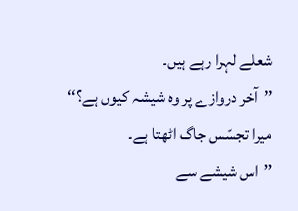شعلے لہرا رہے ہیں۔
’’آخر دروازے پر وہ شیشہ کیوں ہے؟‘‘
میرا تجسّس جاگ اٹھتا ہے۔
’’اس شیشے سے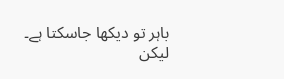باہر تو دیکھا جاسکتا ہے۔ لیکن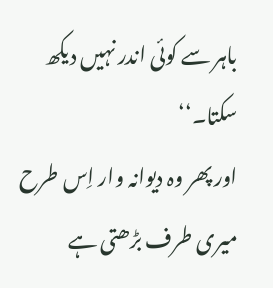باہر سے کوئی اندر نہیں دیکھ سکتا۔‘‘
اور پھر وہ دیوانہ وار اِس طرح میری طرف بڑھتی ہے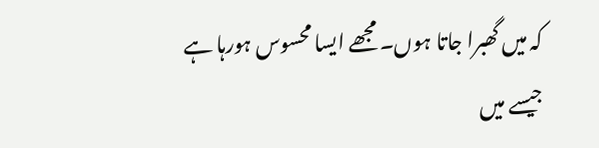کہ میں گھبرا جاتا ہوں۔ مجھے ایسا محسوس ہورہا ہے جیسے میں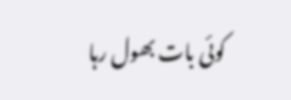کوئی بات بھول رہا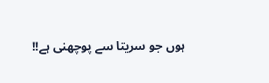ہوں جو سریتا سے پوچھنی ہے!!